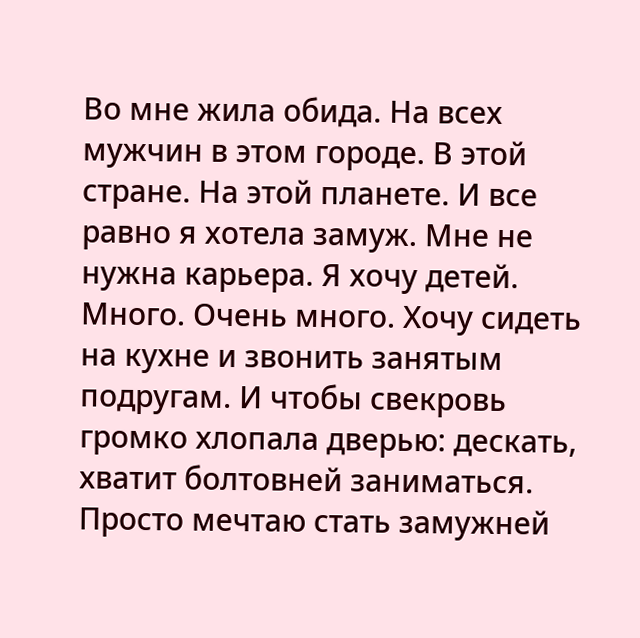Во мне жила обида. На всех мужчин в этом городе. В этой стране. На этой планете. И все равно я хотела замуж. Мне не нужна карьера. Я хочу детей. Много. Очень много. Хочу сидеть на кухне и звонить занятым подругам. И чтобы свекровь громко хлопала дверью: дескать, хватит болтовней заниматься. Просто мечтаю стать замужней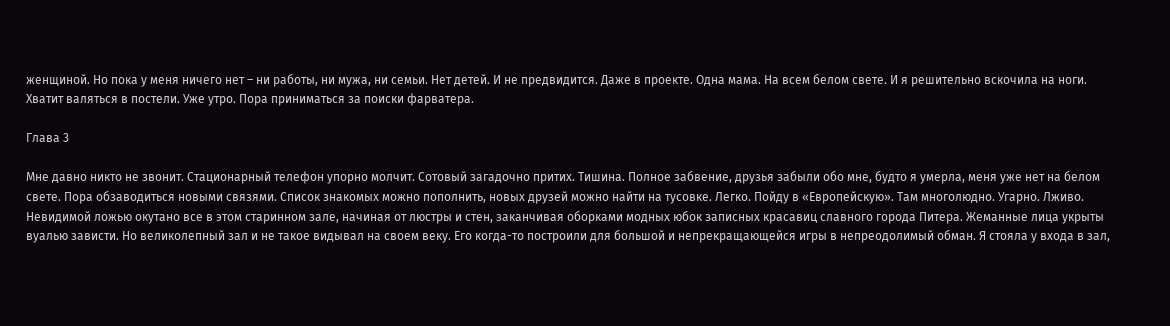женщиной. Но пока у меня ничего нет – ни работы, ни мужа, ни семьи. Нет детей. И не предвидится. Даже в проекте. Одна мама. На всем белом свете. И я решительно вскочила на ноги. Хватит валяться в постели. Уже утро. Пора приниматься за поиски фарватера.

Глава 3

Мне давно никто не звонит. Стационарный телефон упорно молчит. Сотовый загадочно притих. Тишина. Полное забвение, друзья забыли обо мне, будто я умерла, меня уже нет на белом свете. Пора обзаводиться новыми связями. Список знакомых можно пополнить, новых друзей можно найти на тусовке. Легко. Пойду в «Европейскую». Там многолюдно. Угарно. Лживо. Невидимой ложью окутано все в этом старинном зале, начиная от люстры и стен, заканчивая оборками модных юбок записных красавиц славного города Питера. Жеманные лица укрыты вуалью зависти. Но великолепный зал и не такое видывал на своем веку. Его когда-то построили для большой и непрекращающейся игры в непреодолимый обман. Я стояла у входа в зал,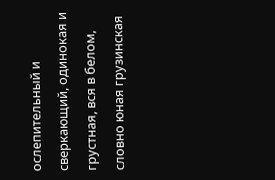ослепительный и сверкающий, одинокая и грустная, вся в белом, словно юная грузинская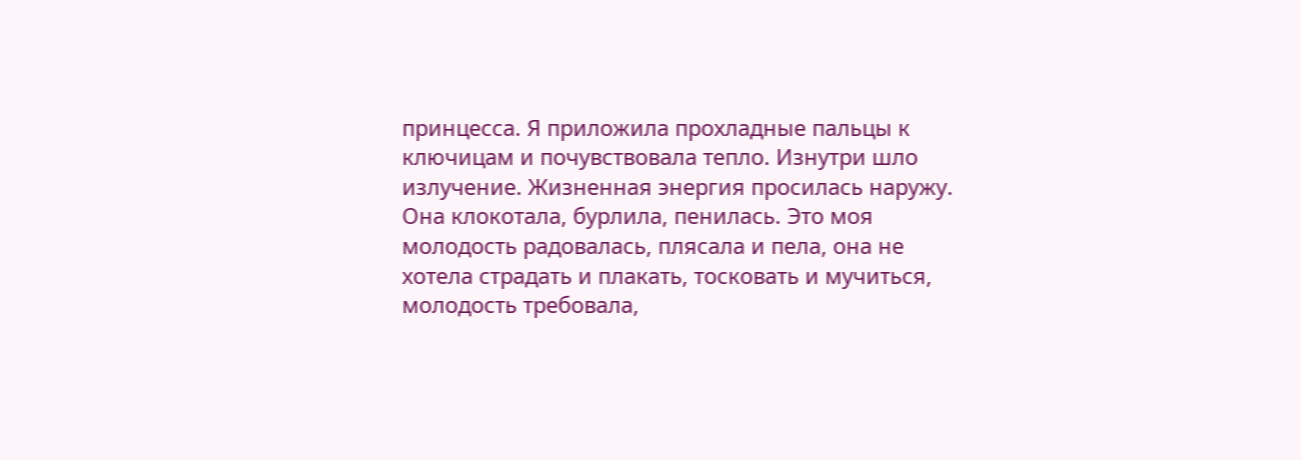принцесса. Я приложила прохладные пальцы к ключицам и почувствовала тепло. Изнутри шло излучение. Жизненная энергия просилась наружу. Она клокотала, бурлила, пенилась. Это моя молодость радовалась, плясала и пела, она не хотела страдать и плакать, тосковать и мучиться, молодость требовала,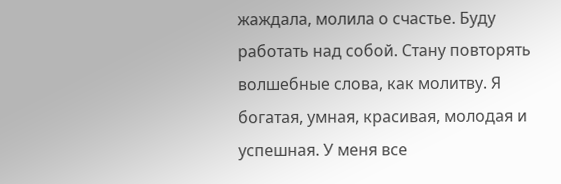жаждала, молила о счастье. Буду работать над собой. Стану повторять волшебные слова, как молитву. Я богатая, умная, красивая, молодая и успешная. У меня все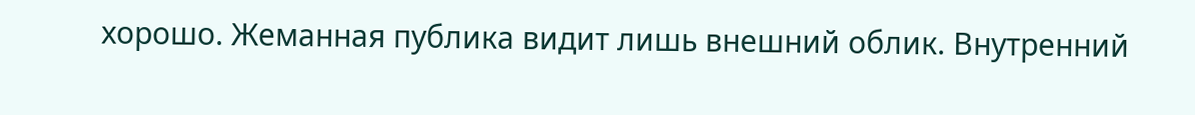хорошо. Жеманная публика видит лишь внешний облик. Внутренний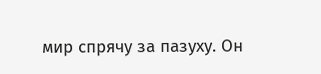мир спрячу за пазуху. Он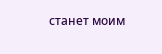станет моим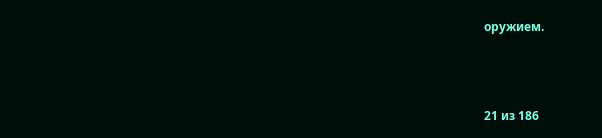оружием.



21 из 186